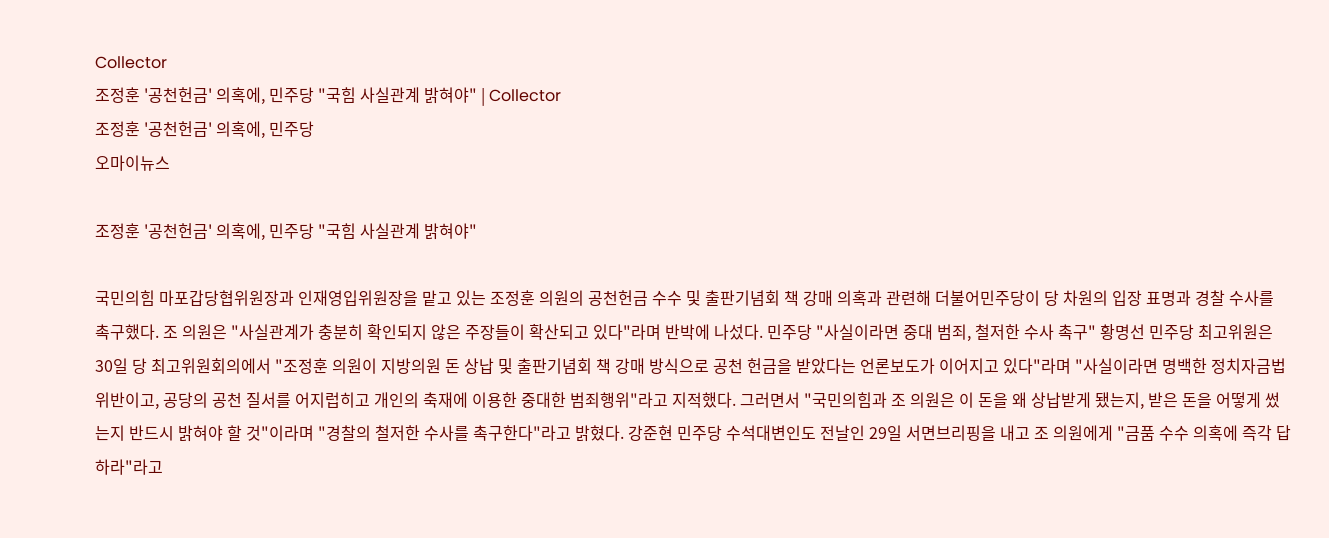Collector
조정훈 '공천헌금' 의혹에, 민주당 "국힘 사실관계 밝혀야" | Collector
조정훈 '공천헌금' 의혹에, 민주당
오마이뉴스

조정훈 '공천헌금' 의혹에, 민주당 "국힘 사실관계 밝혀야"

국민의힘 마포갑당협위원장과 인재영입위원장을 맡고 있는 조정훈 의원의 공천헌금 수수 및 출판기념회 책 강매 의혹과 관련해 더불어민주당이 당 차원의 입장 표명과 경찰 수사를 촉구했다. 조 의원은 "사실관계가 충분히 확인되지 않은 주장들이 확산되고 있다"라며 반박에 나섰다. 민주당 "사실이라면 중대 범죄, 철저한 수사 촉구" 황명선 민주당 최고위원은 30일 당 최고위원회의에서 "조정훈 의원이 지방의원 돈 상납 및 출판기념회 책 강매 방식으로 공천 헌금을 받았다는 언론보도가 이어지고 있다"라며 "사실이라면 명백한 정치자금법 위반이고, 공당의 공천 질서를 어지럽히고 개인의 축재에 이용한 중대한 범죄행위"라고 지적했다. 그러면서 "국민의힘과 조 의원은 이 돈을 왜 상납받게 됐는지, 받은 돈을 어떻게 썼는지 반드시 밝혀야 할 것"이라며 "경찰의 철저한 수사를 촉구한다"라고 밝혔다. 강준현 민주당 수석대변인도 전날인 29일 서면브리핑을 내고 조 의원에게 "금품 수수 의혹에 즉각 답하라"라고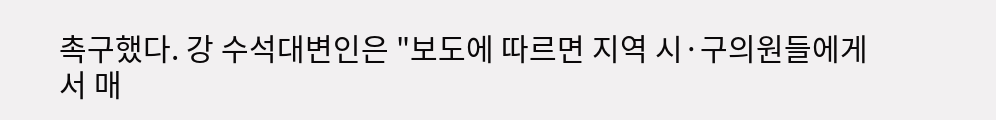촉구했다. 강 수석대변인은 "보도에 따르면 지역 시·구의원들에게서 매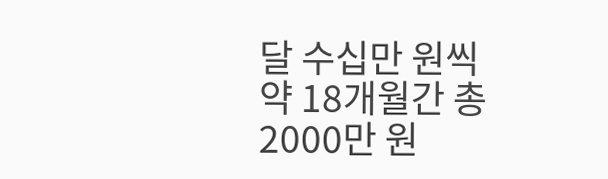달 수십만 원씩 약 18개월간 총 2000만 원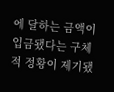에 달하는 금액이 입금됐다는 구체적 정황이 제기됐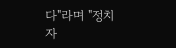다"라며 "정치자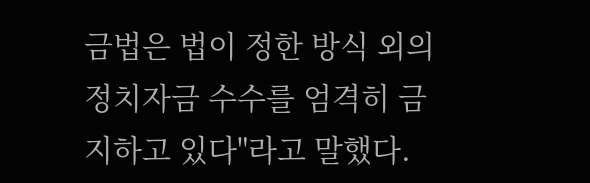금법은 법이 정한 방식 외의 정치자금 수수를 엄격히 금지하고 있다"라고 말했다.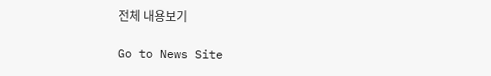전체 내용보기

Go to News Site